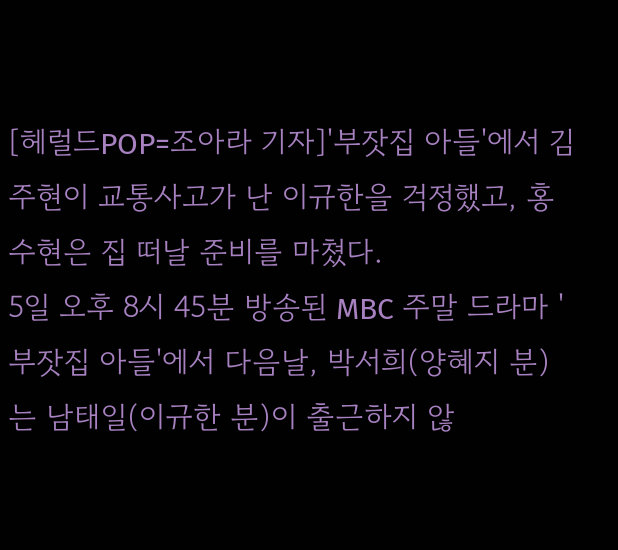[헤럴드POP=조아라 기자]'부잣집 아들'에서 김주현이 교통사고가 난 이규한을 걱정했고, 홍수현은 집 떠날 준비를 마쳤다.
5일 오후 8시 45분 방송된 MBC 주말 드라마 '부잣집 아들'에서 다음날, 박서희(양혜지 분)는 남태일(이규한 분)이 출근하지 않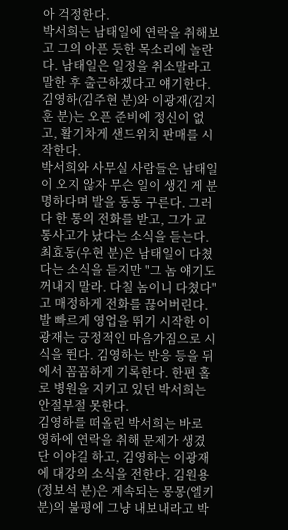아 걱정한다.
박서희는 남태일에 연락을 취해보고 그의 아픈 듯한 목소리에 놀란다. 남태일은 일정을 취소말라고 말한 후 출근하겠다고 얘기한다.
김영하(김주현 분)와 이광재(김지훈 분)는 오픈 준비에 정신이 없고, 활기차게 샌드위치 판매를 시작한다.
박서희와 사무실 사람들은 남태일이 오지 않자 무슨 일이 생긴 게 분명하다며 발을 동동 구른다. 그러다 한 통의 전화를 받고, 그가 교통사고가 났다는 소식을 듣는다.
최효동(우현 분)은 남태일이 다쳤다는 소식을 듣지만 "그 놈 얘기도 꺼내지 말라. 다칠 놈이니 다쳤다"고 매정하게 전화를 끊어버린다.
발 빠르게 영업을 뛰기 시작한 이광재는 긍정적인 마음가짐으로 시식을 뛴다. 김영하는 반응 등을 뒤에서 꼼꼼하게 기록한다. 한편 홀로 병원을 지키고 있던 박서희는 안절부절 못한다.
김영하를 떠올린 박서희는 바로 영하에 연락을 취해 문제가 생겼단 이야길 하고, 김영하는 이광재에 대강의 소식을 전한다. 김원용(정보석 분)은 계속되는 몽몽(엘키 분)의 불평에 그냥 내보내라고 박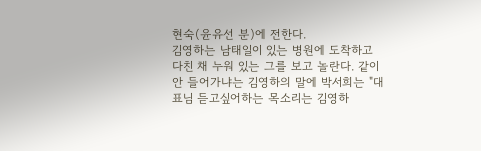현숙(윤유선 분)에 전한다.
김영하는 남태일이 있는 병원에 도착하고 다친 채 누워 있는 그를 보고 놀란다. 같이 안 들어가냐는 김영하의 말에 박서희는 "대표님 듣고싶어하는 목소리는 김영하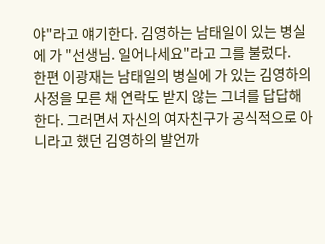야"라고 얘기한다. 김영하는 남태일이 있는 병실에 가 "선생님. 일어나세요"라고 그를 불렀다.
한편 이광재는 남태일의 병실에 가 있는 김영하의 사정을 모른 채 연락도 받지 않는 그녀를 답답해한다. 그러면서 자신의 여자친구가 공식적으로 아니라고 했던 김영하의 발언까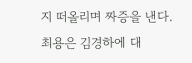지 떠올리며 짜증을 낸다.
최용은 김경하에 대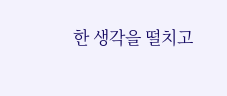한 생각을 떨치고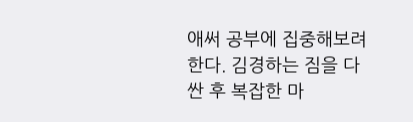애써 공부에 집중해보려 한다. 김경하는 짐을 다 싼 후 복잡한 마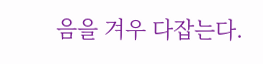음을 겨우 다잡는다.